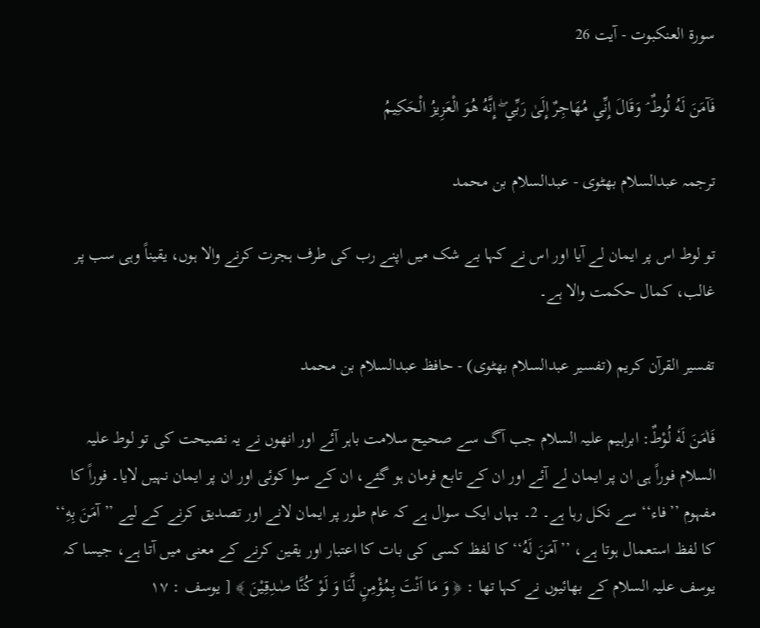سورة العنكبوت - آیت 26

فَآمَنَ لَهُ لُوطٌ ۘ وَقَالَ إِنِّي مُهَاجِرٌ إِلَىٰ رَبِّي ۖ إِنَّهُ هُوَ الْعَزِيزُ الْحَكِيمُ

ترجمہ عبدالسلام بھٹوی - عبدالسلام بن محمد

تو لوط اس پر ایمان لے آیا اور اس نے کہا بے شک میں اپنے رب کی طرف ہجرت کرنے والا ہوں، یقیناً وہی سب پر غالب، کمال حکمت والا ہے۔

تفسیر القرآن کریم (تفسیر عبدالسلام بھٹوی) - حافظ عبدالسلام بن محمد

فَاٰمَنَ لَهٗ لُوْطٌ: ابراہیم علیہ السلام جب آگ سے صحیح سلامت باہر آئے اور انھوں نے یہ نصیحت کی تو لوط علیہ السلام فوراً ہی ان پر ایمان لے آئے اور ان کے تابع فرمان ہو گئے، ان کے سوا کوئی اور ان پر ایمان نہیں لایا۔ فوراً کا مفہوم ’’فاء‘‘ سے نکل رہا ہے۔ 2۔ یہاں ایک سوال ہے کہ عام طور پر ایمان لانے اور تصدیق کرنے کے لیے ’’آمَنَ بِهِ‘‘ کا لفظ استعمال ہوتا ہے، ’’آمَنَ لَهُ‘‘ کا لفظ کسی کی بات کا اعتبار اور یقین کرنے کے معنی میں آتا ہے، جیسا کہ یوسف علیہ السلام کے بھائیوں نے کہا تھا : ﴿ وَ مَا اَنْتَ بِمُؤْمِنٍ لَّنَا وَ لَوْ كُنَّا صٰدِقِيْنَ ﴾ [ یوسف : ۱۷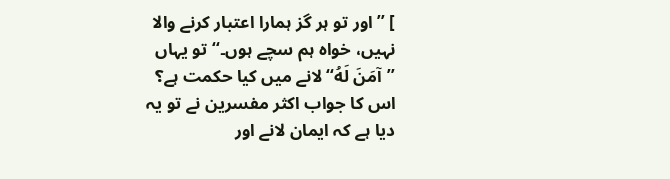] ’’اور تو ہر گز ہمارا اعتبار کرنے والا نہیں، خواہ ہم سچے ہوں۔‘‘ تو یہاں ’’آمَنَ لَهُ‘‘ لانے میں کیا حکمت ہے؟ اس کا جواب اکثر مفسرین نے تو یہ دیا ہے کہ ایمان لانے اور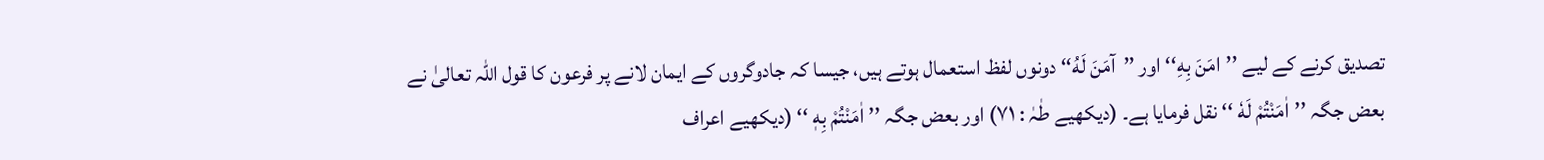تصدیق کرنے کے لیے ’’امَنَ بِهِ‘‘ اور ’’آمَنَ لَهُ‘‘ دونوں لفظ استعمال ہوتے ہیں، جیسا کہ جادوگروں کے ایمان لانے پر فرعون کا قول اللہ تعالیٰ نے بعض جگہ ’’اٰمَنْتُمْ لَهٗ ‘‘ نقل فرمایا ہے۔ (دیکھیے طٰہٰ : ۷۱) اور بعض جگہ ’’ اٰمَنْتُمْ بِهٖ ‘‘ (دیکھیے اعراف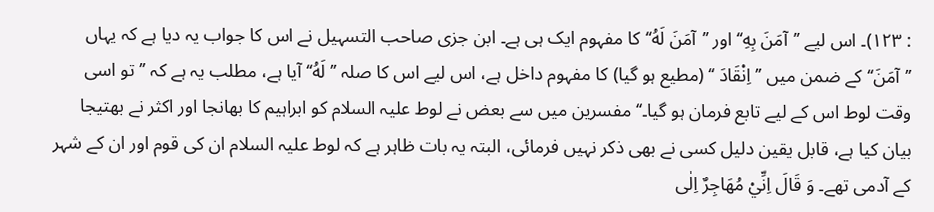: ۱۲۳)۔ اس لیے ’’آمَنَ بِهِ‘‘ اور ’’آمَنَ لَهُ‘‘ کا مفہوم ایک ہی ہے۔ ابن جزی صاحب التسہیل نے اس کا جواب یہ دیا ہے کہ یہاں ’’آمَنَ‘‘ کے ضمن میں ’’اِنْقَادَ ‘‘ (مطیع ہو گیا) کا مفہوم داخل ہے، اس لیے اس کا صلہ ’’لَهُ‘‘ آیا ہے، مطلب یہ ہے کہ ’’تو اسی وقت لوط اس کے لیے تابع فرمان ہو گیا۔‘‘ مفسرین میں سے بعض نے لوط علیہ السلام کو ابراہیم کا بھانجا اور اکثر نے بھتیجا بیان کیا ہے، قابل یقین دلیل کسی نے بھی ذکر نہیں فرمائی، البتہ یہ بات ظاہر ہے کہ لوط علیہ السلام ان کی قوم اور ان کے شہر کے آدمی تھے۔ وَ قَالَ اِنِّيْ مُهَاجِرٌ اِلٰى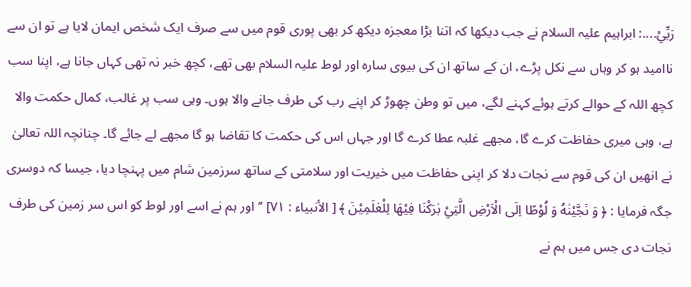رَبِّيْ....: ابراہیم علیہ السلام نے جب دیکھا کہ اتنا بڑا معجزہ دیکھ کر بھی پوری قوم میں سے صرف ایک شخص ایمان لایا ہے تو ان سے ناامید ہو کر وہاں سے نکل پڑے، ان کے ساتھ ان کی بیوی سارہ اور لوط علیہ السلام بھی تھے، کچھ خبر نہ تھی کہاں جانا ہے، اپنا سب کچھ اللہ کے حوالے کرتے ہوئے کہنے لگے، میں تو وطن چھوڑ کر اپنے رب کی طرف جانے والا ہوں۔ وہی سب پر غالب، کمال حکمت والا ہے، وہی میری حفاظت کرے گا، مجھے غلبہ عطا کرے گا اور جہاں اس کی حکمت کا تقاضا ہو گا مجھے لے جائے گا۔ چنانچہ اللہ تعالیٰ نے انھیں ان کی قوم سے نجات دلا کر اپنی حفاظت میں خیریت اور سلامتی کے ساتھ سرزمین شام میں پہنچا دیا، جیسا کہ دوسری جگہ فرمایا : ﴿ وَ نَجَّيْنٰهُ وَ لُوْطًا اِلَى الْاَرْضِ الَّتِيْ بٰرَكْنَا فِيْهَا لِلْعٰلَمِيْنَ ﴾ [ الأنبیاء : ۷۱] ’’اور ہم نے اسے اور لوط کو اس سر زمین کی طرف نجات دی جس میں ہم نے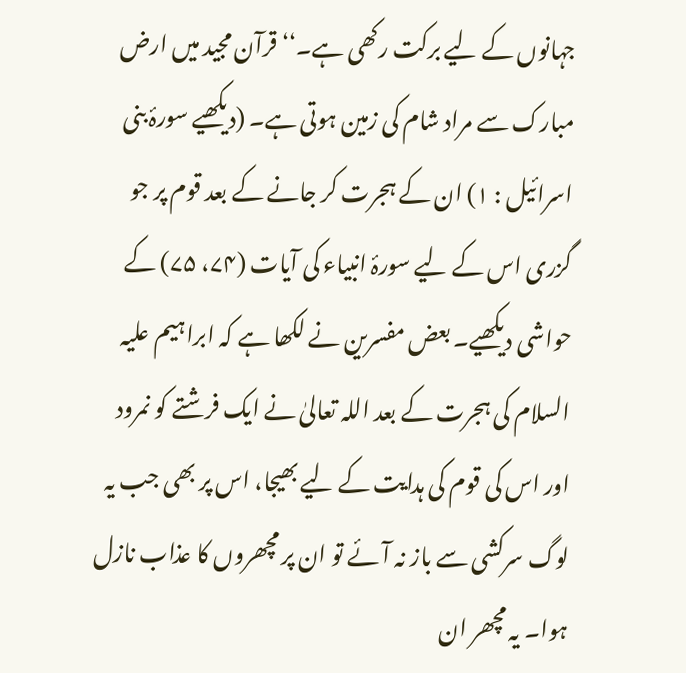جہانوں کے لیے برکت رکھی ہے۔‘‘ قرآن مجید میں ارض مبارک سے مراد شام کی زمین ہوتی ہے۔ (دیکھیے سورۂ بنی اسرائیل : ۱) ان کے ہجرت کر جانے کے بعد قوم پر جو گزری اس کے لیے سورۂ انبیاء کی آیات (۷۴، ۷۵) کے حواشی دیکھیے۔ بعض مفسرین نے لکھا ہے کہ ابراہیم علیہ السلام کی ہجرت کے بعد اللہ تعالیٰ نے ایک فرشتے کو نمرود اور اس کی قوم کی ہدایت کے لیے بھیجا، اس پر بھی جب یہ لوگ سرکشی سے باز نہ آئے تو ان پر مچھروں کا عذاب نازل ہوا۔ یہ مچھر ان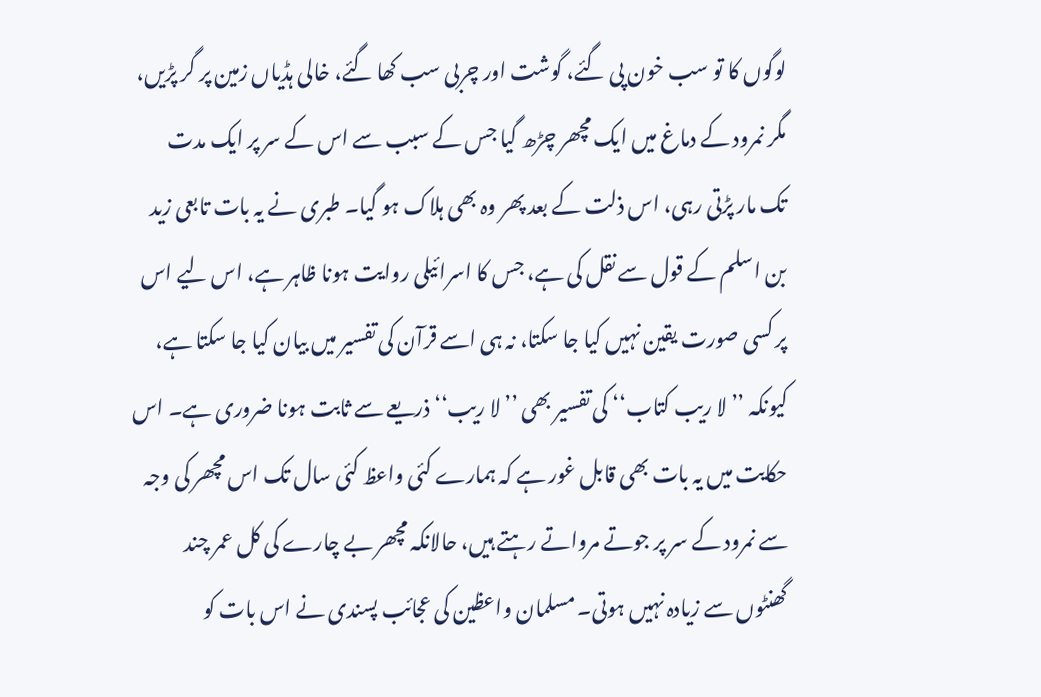لوگوں کا تو سب خون پی گئے، گوشت اور چربی سب کھا گئے، خالی ہڈیاں زمین پر گر پڑیں، مگر نمرود کے دماغ میں ایک مچھر چڑھ گیا جس کے سبب سے اس کے سر پر ایک مدت تک مار پڑتی رہی، اس ذلت کے بعد پھر وہ بھی ہلاک ہو گیا۔ طبری نے یہ بات تابعی زید بن اسلم کے قول سے نقل کی ہے، جس کا اسرائیلی روایت ہونا ظاہر ہے، اس لیے اس پر کسی صورت یقین نہیں کیا جا سکتا، نہ ہی اسے قرآن کی تفسیر میں بیان کیا جا سکتا ہے، کیونکہ ’’لا ریب کتاب‘‘ کی تفسیر بھی ’’لا ریب‘‘ ذریعے سے ثابت ہونا ضروری ہے۔ اس حکایت میں یہ بات بھی قابل غور ہے کہ ہمارے کئی واعظ کئی سال تک اس مچھر کی وجہ سے نمرود کے سر پر جوتے مرواتے رہتے ہیں، حالانکہ مچھر بے چارے کی کل عمر چند گھنٹوں سے زیادہ نہیں ہوتی۔ مسلمان واعظین کی عجائب پسندی نے اس بات کو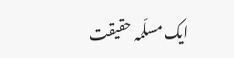ایک مسلّمہ حقیقت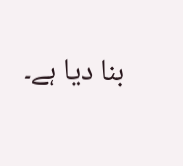بنا دیا ہے۔